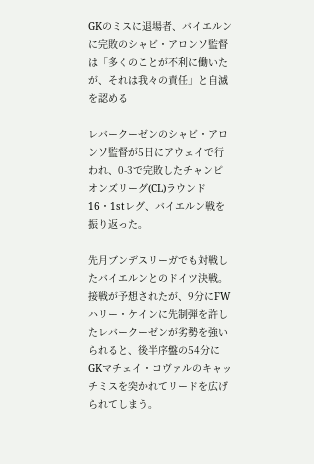GKのミスに退場者、バイエルンに完敗のシャビ・アロンソ監督は「多くのことが不利に働いたが、それは我々の責任」と自滅を認める

レバークーゼンのシャビ・アロンソ監督が5日にアウェイで行われ、0-3で完敗したチャンピオンズリーグ(CL)ラウンド16・1stレグ、バイエルン戦を振り返った。

先月ブンデスリーガでも対戦したバイエルンとのドイツ決戦。接戦が予想されたが、9分にFWハリー・ケインに先制弾を許したレバークーゼンが劣勢を強いられると、後半序盤の54分にGKマチェイ・コヴァルのキャッチミスを突かれてリードを広げられてしまう。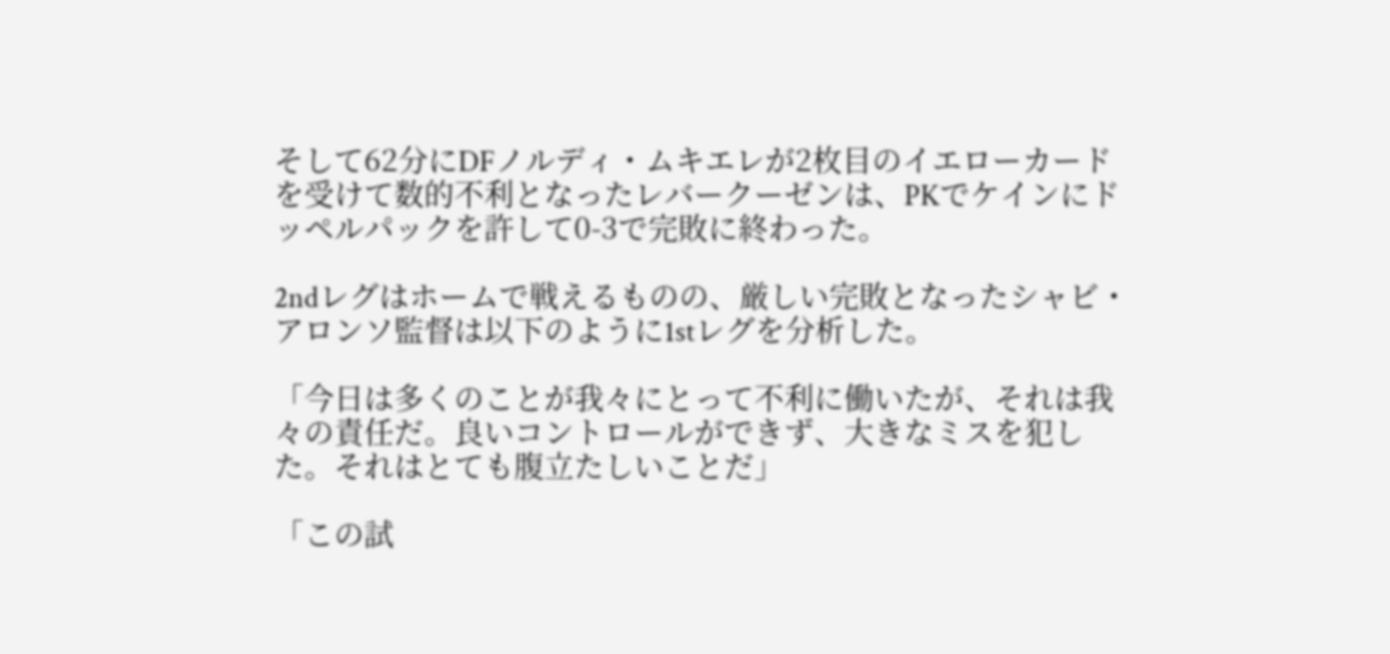そして62分にDFノルディ・ムキエレが2枚目のイエローカードを受けて数的不利となったレバークーゼンは、PKでケインにドッペルパックを許して0-3で完敗に終わった。

2ndレグはホームで戦えるものの、厳しい完敗となったシャビ・アロンソ監督は以下のように1stレグを分析した。

「今日は多くのことが我々にとって不利に働いたが、それは我々の責任だ。良いコントロールができず、大きなミスを犯した。それはとても腹立たしいことだ」

「この試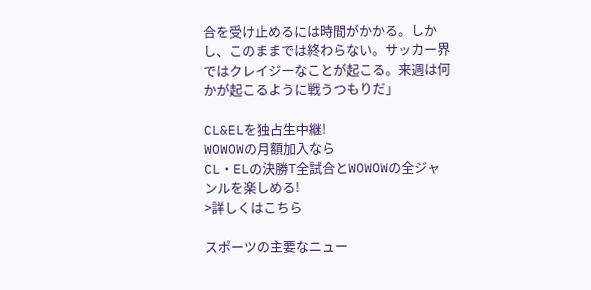合を受け止めるには時間がかかる。しかし、このままでは終わらない。サッカー界ではクレイジーなことが起こる。来週は何かが起こるように戦うつもりだ」

CL&ELを独占生中継!
WOWOWの月額加入なら
CL・ELの決勝T全試合とWOWOWの全ジャンルを楽しめる!
>詳しくはこちら

スポーツの主要なニュー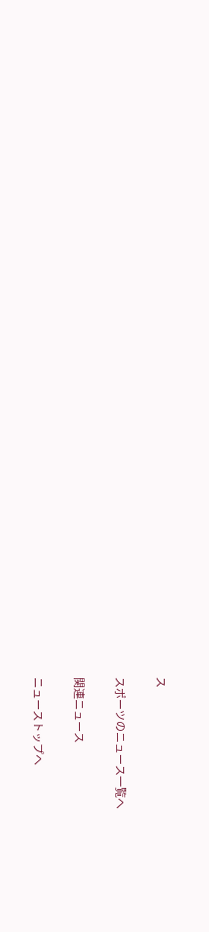ス

スポーツのニュース一覧へ

関連ニュース

ニューストップへ